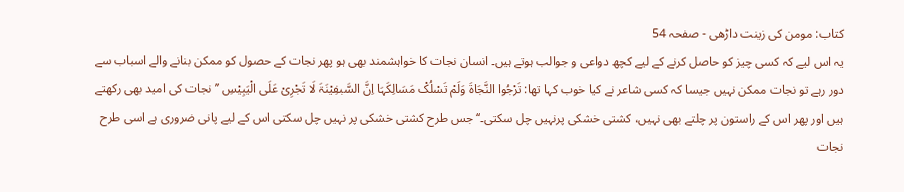کتاب: مومن کی زینت داڑھی - صفحہ 54
یہ اس لیے کہ کسی چیز کو حاصل کرنے کے لیے کچھ دواعی و جوالب ہوتے ہیں۔ انسان نجات کا خواہشمند بھی ہو پھر نجات کے حصول کو ممکن بنانے والے اسباب سے دور رہے تو نجات ممکن نہیں جیسا کہ کسی شاعر نے کیا خوب کہا تھا: تَرْجُوا النَّجَاۃَ وَلَمْ تَسْلُکْ مَسَالِکَہَا اِنَّ السَّبفِیْنَۃَ لَا تَجْرِیْ عَلَی الْیَبِیْسِ ’’نجات کی امید بھی رکھتے ہیں اور پھر اس کے راستون پر چلتے بھی نہیں، کشتی خشکی پرنہیں چل سکتی۔‘‘ جس طرح کشتی خشکی پر نہیں چل سکتی اس کے لیے پانی ضروری ہے اسی طرح نجات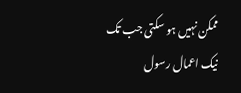ممکن نہیں ہو سکتی جب تک نیک اعمال رسول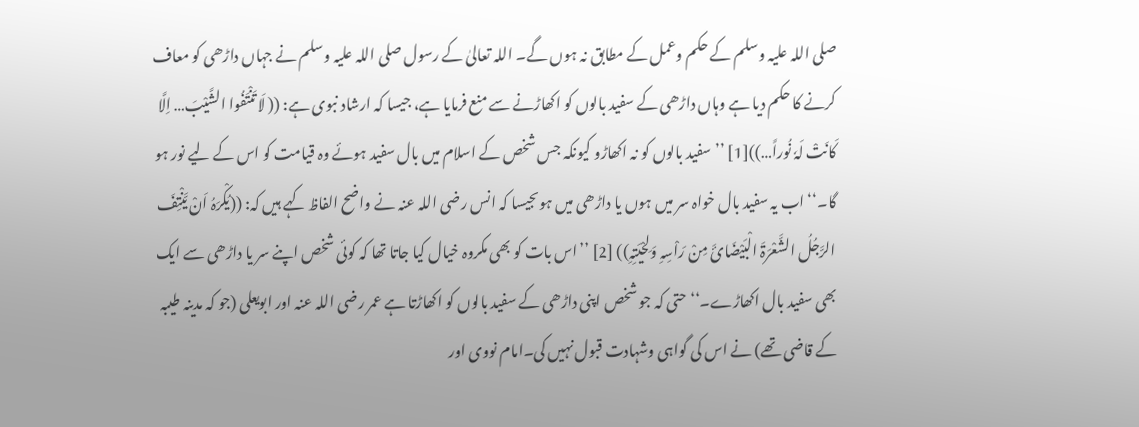صلی اللہ علیہ وسلم کے حکم وعمل کے مطابق نہ ہوں گے۔ اللہ تعالیٰ کے رسول صلی اللہ علیہ وسلم نے جہاں داڑھی کو معاف کرنے کا حکم دیا ہے وہاں داڑھی کے سفید بالوں کو اکھاڑنے سے منع فرمایا ہے، جیسا کہ ارشاد نبوی ہے: (( لَا تَنْتَفُوا الشَّیْبَ… اِلَّا کَانَتْ لَہٗ نُوراً…))[1] ’’سفید بالوں کو نہ اکھاڑو کیونکہ جس شخص کے اسلام میں بال سفید ہوئے وہ قیامت کو اس کے لیے نور ہو گا۔‘‘ اب یہ سفید بال خواہ سر میں ہوں یا داڑھی میں ہوںجیسا کہ انس رضی اللہ عنہ نے واضح الفاظ کہے ہیں کہ: ((یُکْرَہُ اَنْ یَّنْتِفَ الرَّجُلُ الشَّعْرَۃَ الْبَیْضَائَ مِنْ رَاْسِہِ وَلِحْیَتِہِ)) [2] ’’اس بات کو بھی مکروہ خیال کیا جاتا تھا کہ کوئی شخص اپنے سر یا داڑھی سے ایک بھی سفید بال اکھاڑے۔‘‘ حتی کہ جو شخص اپنی داڑھی کے سفید بالوں کو اکھاڑتا ہے عمر رضی اللہ عنہ اور ابویعلی (جو کہ مدینہ طیبہ کے قاضی تھے) نے اس کی گواہی وشہادت قبول نہیں کی۔امام نووی اور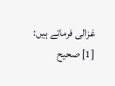غزالی فرماتے ہیں:
[1] صحیح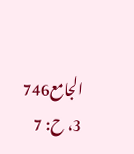الجامع746 3، ح: 7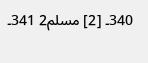340۔ [2] مسلم2 341۔